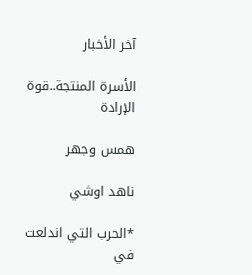آخر الأخبار

الأسرة المنتجة..قوة الإرادة

همس وجهر

ناهد اوشي

*الحرب التي اندلعت في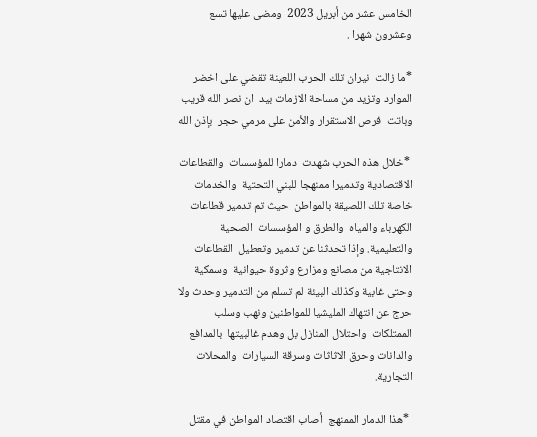الخامس عشر من أبريل 2023  ومضى عليها تسع وعشرون شهرا .

*ما زالت  نيران تلك الحرب اللعينة تقضي على اخضر الموارد وتزيد من مساحة الازمات بيد  ان نصر الله قريب وباتت  فرص الاستقرار والأمن على مرمي حجر  بإذن الله

 *خلال هذه الحرب شهدت  دمارا للمؤسسات  والقطاعات الاقتصادية وتدميرا ممنهجا للبني التحتية  والخدمات خاصة تلك اللصيقة بالمواطن  حيث تم تدمير قطاعات الكهرباء والمياه  والطرق و المؤسسات  الصحية والتعليمية. وإذا تحدثنا عن تدمير وتعطيل  القطاعات  الانتاجية من مصانع ومزارع وثروة حيوانية  وسمكية وحتى غابية وكذلك البيئة لم تسلم من التدمير وحدث ولا حرج عن انتهاك المليشيا للمواطنين ونهب وسلب الممتلكات  واحتلال المنازل بل وهدم غالبيتها  بالمدافع  والدانات وحرق الاثاثات وسرقة السيارات  والمحلات التجارية.

 *هذا الدمار الممنهج  أصاب اقتصاد المواطن في مقتل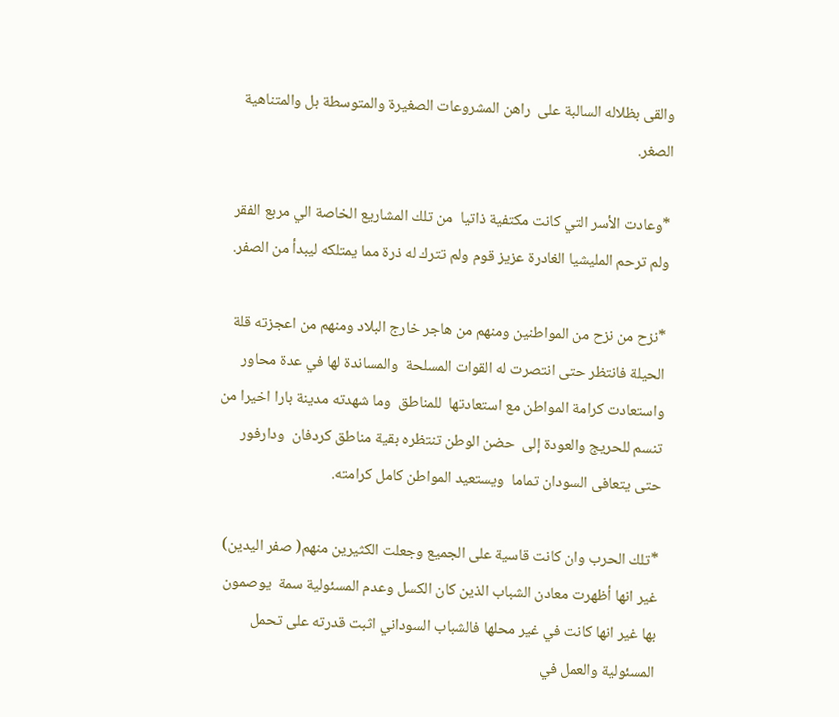والقى بظلاله السالبة على  راهن المشروعات الصغيرة والمتوسطة بل والمتناهية الصغر.

*وعادت الأسر التي كانت مكتفية ذاتيا  من تلك المشاريع الخاصة الي مربع الفقر ولم ترحم المليشيا الغادرة عزيز قوم ولم تترك له ذرة مما يمتلكه ليبدأ من الصفر.

*نزح من نزح من المواطنين ومنهم من هاجر خارج البلاد ومنهم من اعجزته قلة الحيلة فانتظر حتى انتصرت له القوات المسلحة  والمساندة لها في عدة محاور واستعادت كرامة المواطن مع استعادتها  للمناطق  وما شهدته مدينة بارا اخيرا من تنسم للحريج والعودة إلى  حضن الوطن تنتظره بقية مناطق كردفان  ودارفور حتى يتعافى السودان تماما  ويستعيد المواطن كامل كرامته.

*تلك الحرب وان كانت قاسية على الجميع وجعلت الكثيرين منهم( صفر اليدين)  غير انها أظهرت معادن الشباب الذين كان الكسل وعدم المسئولية سمة  يوصمون بها غير انها كانت في غير محلها فالشباب السوداني اثبت قدرته على تحمل المسئولية والعمل في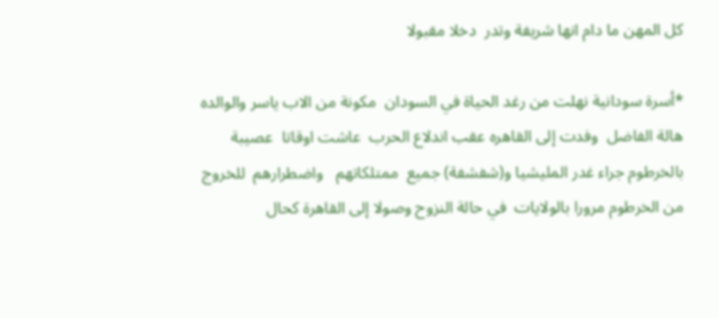كل المهن ما دام انها شريفة وتدر  دخلا مقبولا

*أسرة سودانية نهلت من رغد الحياة في السودان  مكونة من الاب ياسر والوالده هالة الفاضل  وفدت إلى القاهره عقب اندلاع الحرب  عاشت اوقاتا  عصيبة بالخرطوم جراء غدر المليشيا و(شفشفة) جميع  ممتلكاتهم   واضطرارهم  للخروج من الخرطوم مرورا بالولايات  في حالة النزوح وصولا إلى القاهرة كحال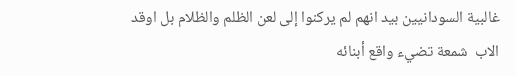غالبية السودانيين بيد انهم لم يركنوا إلى لعن الظلم والظلام بل اوقد الاب  شمعة تضيء واقع أبنائه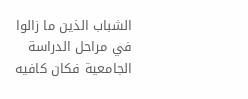الشباب الذين ما زالوا  في مراحل الدراسة الجامعية فكان كافيه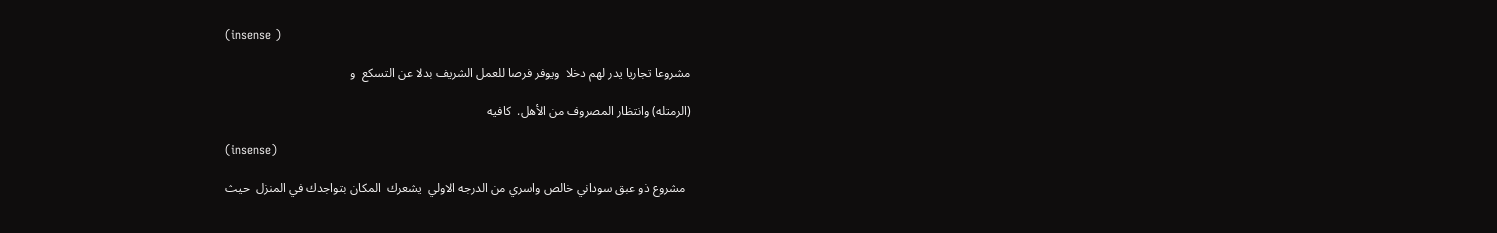(insense )

مشروعا تجاريا يدر لهم دخلا  ويوفر فرصا للعمل الشريف بدلا عن التسكع  و

(الرمتله) وانتظار المصروف من الأهل.  كافيه

(insense)

  مشروع ذو عبق سوداني خالص واسري من الدرجه الاولي  يشعرك  المكان بتواجدك في المنزل  حيث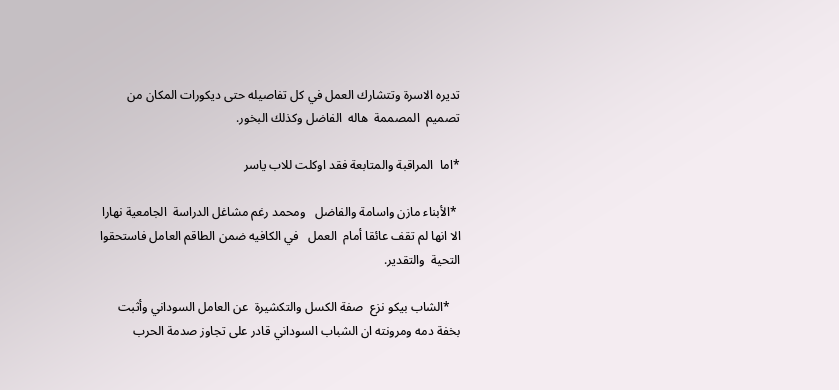تديره الاسرة وتتشارك العمل في كل تفاصيله حتى ديكورات المكان من تصميم  المصممة  هاله  الفاضل وكذلك البخور.

*اما  المراقبة والمتابعة فقد اوكلت للاب ياسر

 *الأبناء مازن واسامة والفاضل   ومحمد رغم مشاغل الدراسة  الجامعية نهارا الا انها لم تقف عائقا أمام  العمل   في الكافيه ضمن الطاقم العامل فاستحقوا التحية  والتقدير.

   *الشاب بيكو نزع  صفة الكسل والتكشيرة  عن العامل السوداني وأثبت بخفة دمه ومرونته ان الشباب السوداني قادر على تجاوز صدمة الحرب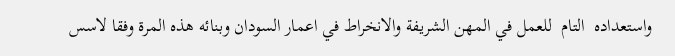واستعداده  التام  للعمل في المهن الشريفة والانخراط في اعمار السودان وبنائه هذه المرة وفقا لاسس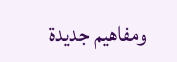ومفاهيم جديدة